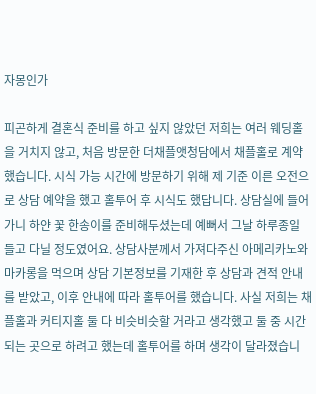자몽인가

피곤하게 결혼식 준비를 하고 싶지 않았던 저희는 여러 웨딩홀을 거치지 않고, 처음 방문한 더채플앳청담에서 채플홀로 계약했습니다. 시식 가능 시간에 방문하기 위해 제 기준 이른 오전으로 상담 예약을 했고 홀투어 후 시식도 했답니다. 상담실에 들어가니 하얀 꽃 한송이를 준비해두셨는데 예뻐서 그날 하루종일 들고 다닐 정도였어요. 상담사분께서 가져다주신 아메리카노와 마카롱을 먹으며 상담 기본정보를 기재한 후 상담과 견적 안내를 받았고, 이후 안내에 따라 홀투어를 했습니다. 사실 저희는 채플홀과 커티지홀 둘 다 비슷비슷할 거라고 생각했고 둘 중 시간 되는 곳으로 하려고 했는데 홀투어를 하며 생각이 달라졌습니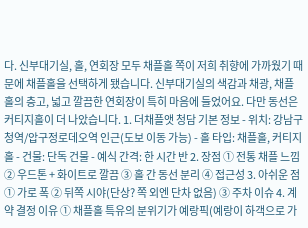다. 신부대기실, 홀, 연회장 모두 채플홀 쪽이 저희 취향에 가까웠기 때문에 채플홀을 선택하게 됐습니다. 신부대기실의 색감과 채광, 채플홀의 층고, 넓고 깔끔한 연회장이 특히 마음에 들었어요. 다만 동선은 커티지홀이 더 나았습니다. 1. 더채플앳 청담 기본 정보 - 위치: 강남구청역/압구정로데오역 인근(도보 이동 가능) - 홀 타입: 채플홀, 커티지홀 - 건물: 단독 건물 - 예식 간격: 한 시간 반 2. 장점 ① 전통 채플 느낌 ② 우드톤 + 화이트로 깔끔 ③ 홀 간 동선 분리 ④ 접근성 3. 아쉬운 점 ① 가로 폭 ② 뒤쪽 시야(단상? 쪽 외엔 단차 없음) ③ 주차 이슈 4. 계약 결정 이유 ① 채플홀 특유의 분위기가 예랑픽(예랑이 하객으로 가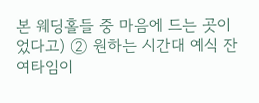본 웨딩홀들 중 마음에 드는 곳이었다고) ② 원하는 시간대 예식 잔여타임이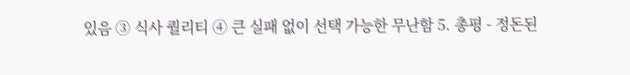있음 ③ 식사 퀄리티 ④ 큰 실패 없이 선택 가능한 무난함 5. 총평 - 정돈된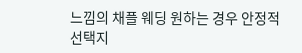느낌의 채플 웨딩 원하는 경우 안정적 선택지